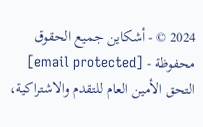2024 © - أشكاين جميع الحقوق محفوظة - [email protected]
التحق الأمين العام للتقدم والاشتراكية،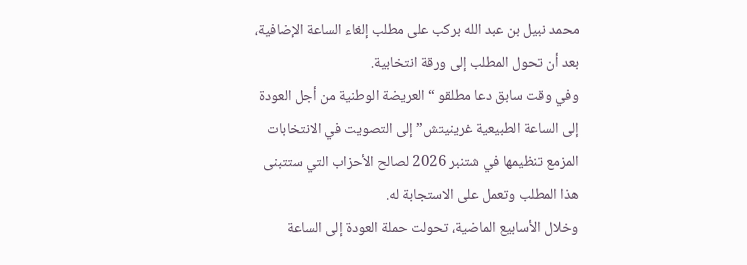محمد نبيل بن عبد الله بركب على مطلب إلغاء الساعة الإضافية، بعد أن تحول المطلب إلى ورقة انتخابية.
وفي وقت سابق دعا مطلقو “العريضة الوطنية من أجل العودة إلى الساعة الطبيعية غرينيتش” إلى التصويت في الانتخابات المزمع تنظيمها في شتنبر 2026 لصالح الأحزاب التي ستتبنى هذا المطلب وتعمل على الاستجابة له.
وخلال الأسابيع الماضية، تحولت حملة العودة إلى الساعة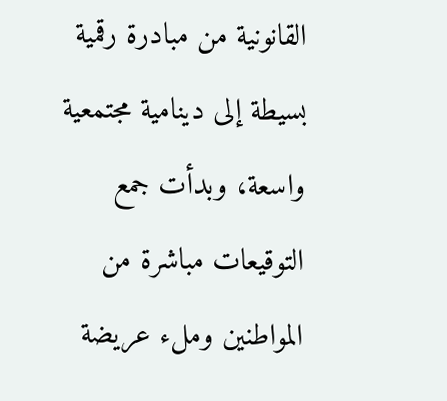القانونية من مبادرة رقمية بسيطة إلى دينامية مجتمعية واسعة، وبدأت جمع التوقيعات مباشرة من المواطنين وملء عريضة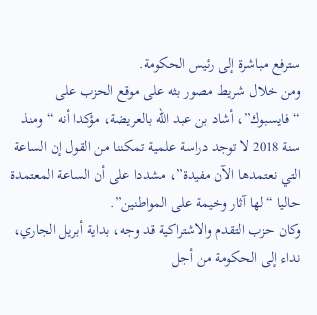سترفع مباشرة إلى رئيس الحكومة.
ومن خلال شريط مصور بثه على موقع الحزب على “فايسبوك”، أشاد بن عبد الله بالعريضة، مؤكدا أنه “ومنذ سنة 2018 لا توجد دراسة علمية تمكننا من القول إن الساعة التي نعتمدها الآن مفيدة”، مشددا على أن الساعة المعتمدة حاليا “لها آثار وخيمة على المواطنين”.
وكان حزب التقدم والاشتراكية قد وجه، بداية أبريل الجاري، نداء إلى الحكومة من أجل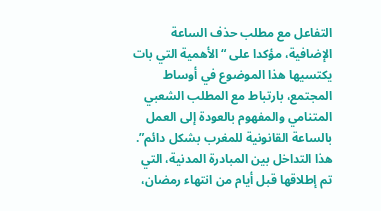التفاعل مع مطلب حذف الساعة الإضافية، مؤكدا على “الأهمية التي بات يكتسيها هذا الموضوع في أوساط المجتمع، بارتباط مع المطلب الشعبي المتنامي والمفهوم بالعودة إلى العمل بالساعة القانونية للمغرب بشكل دائم”.
هذا التداخل بين المبادرة المدنية، التي تم إطلاقها قبل أيام من انتهاء رمضان،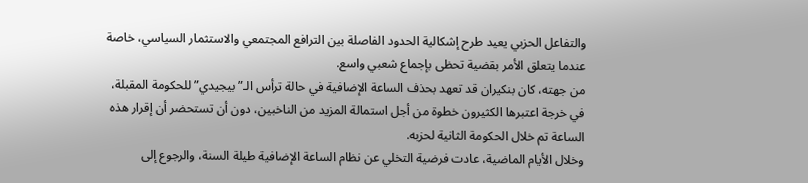والتفاعل الحزبي يعيد طرح إشكالية الحدود الفاصلة بين الترافع المجتمعي والاستثمار السياسي، خاصة عندما يتعلق الأمر بقضية تحظى بإجماع شعبي واسع.
من جهته، كان بنكيران قد تعهد بحذف الساعة الإضافية في حالة ترأس الـ”بيجيدي” للحكومة المقبلة، في خرجة اعتبرها الكثيرون خطوة من أجل استمالة المزيد من الناخبين، دون أن تستحضر أن إقرار هذه الساعة تم خلال الحكومة الثانية لحزبه.
وخلال الأيام الماضية، عادت فرضية التخلي عن نظام الساعة الإضافية طيلة السنة، والرجوع إلى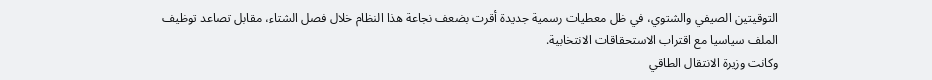التوقيتين الصيفي والشتوي، في ظل معطيات رسمية جديدة أقرت بضعف نجاعة هذا النظام خلال فصل الشتاء، مقابل تصاعد توظيف الملف سياسيا مع اقتراب الاستحقاقات الانتخابية.
وكانت وزيرة الانتقال الطاقي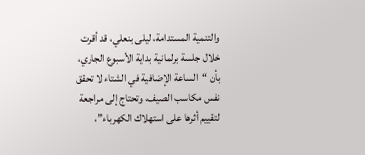والتنمية المستدامة، ليلى بنعلي، قد أقرت خلال جلسة برلمانية بداية الأسبوع الجاري، بأن “الساعة الإضافية في الشتاء لا تحقق نفس مكاسب الصيف، وتحتاج إلى مراجعة لتقييم أثرها على استهلاك الكهرباء”،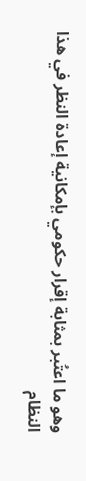وهو ما اعتُبر بمثابة إقرار حكومي بإمكانية إعادة النظر في هذا النظام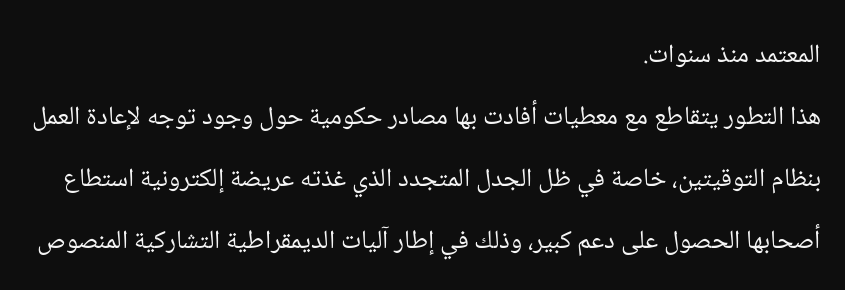المعتمد منذ سنوات.
هذا التطور يتقاطع مع معطيات أفادت بها مصادر حكومية حول وجود توجه لإعادة العمل بنظام التوقيتين، خاصة في ظل الجدل المتجدد الذي غذته عريضة إلكترونية استطاع أصحابها الحصول على دعم كبير، وذلك في إطار آليات الديمقراطية التشاركية المنصوص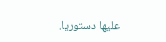عليها دستوريا.